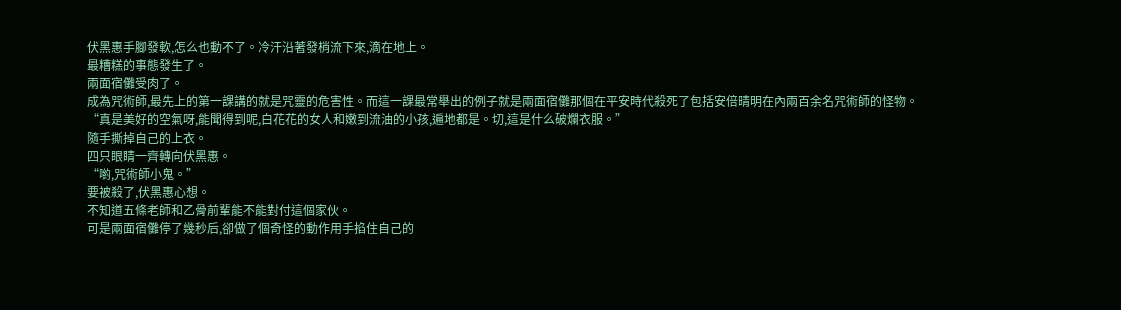伏黑惠手腳發軟,怎么也動不了。冷汗沿著發梢流下來,滴在地上。
最糟糕的事態發生了。
兩面宿儺受肉了。
成為咒術師,最先上的第一課講的就是咒靈的危害性。而這一課最常舉出的例子就是兩面宿儺那個在平安時代殺死了包括安倍晴明在內兩百余名咒術師的怪物。
“真是美好的空氣呀,能聞得到呢,白花花的女人和嫩到流油的小孩,遍地都是。切,這是什么破爛衣服。”
隨手撕掉自己的上衣。
四只眼睛一齊轉向伏黑惠。
“喲,咒術師小鬼。”
要被殺了,伏黑惠心想。
不知道五條老師和乙骨前輩能不能對付這個家伙。
可是兩面宿儺停了幾秒后,卻做了個奇怪的動作用手掐住自己的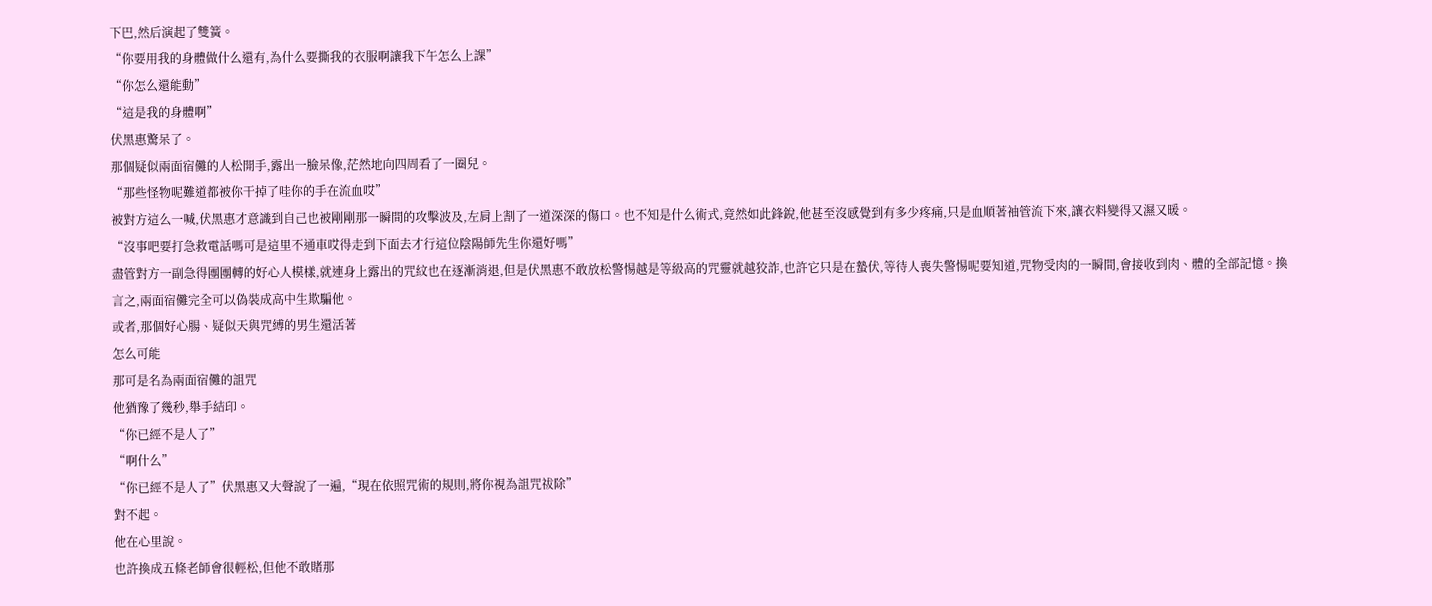下巴,然后演起了雙簧。
“你要用我的身體做什么還有,為什么要撕我的衣服啊讓我下午怎么上課”
“你怎么還能動”
“這是我的身體啊”
伏黑惠驚呆了。
那個疑似兩面宿儺的人松開手,露出一臉呆像,茫然地向四周看了一圈兒。
“那些怪物呢難道都被你干掉了哇你的手在流血哎”
被對方這么一喊,伏黑惠才意識到自己也被剛剛那一瞬間的攻擊波及,左肩上割了一道深深的傷口。也不知是什么術式,竟然如此鋒銳,他甚至沒感覺到有多少疼痛,只是血順著袖管流下來,讓衣料變得又濕又暖。
“沒事吧要打急救電話嗎可是這里不通車哎得走到下面去才行這位陰陽師先生你還好嗎”
盡管對方一副急得團團轉的好心人模樣,就連身上露出的咒紋也在逐漸消退,但是伏黑惠不敢放松警惕越是等級高的咒靈就越狡詐,也許它只是在蟄伏,等待人喪失警惕呢要知道,咒物受肉的一瞬間,會接收到肉、體的全部記憶。換言之,兩面宿儺完全可以偽裝成高中生欺騙他。
或者,那個好心腸、疑似天與咒縛的男生還活著
怎么可能
那可是名為兩面宿儺的詛咒
他猶豫了幾秒,舉手結印。
“你已經不是人了”
“啊什么”
“你已經不是人了”伏黑惠又大聲說了一遍,“現在依照咒術的規則,將你視為詛咒祓除”
對不起。
他在心里說。
也許換成五條老師會很輕松,但他不敢賭那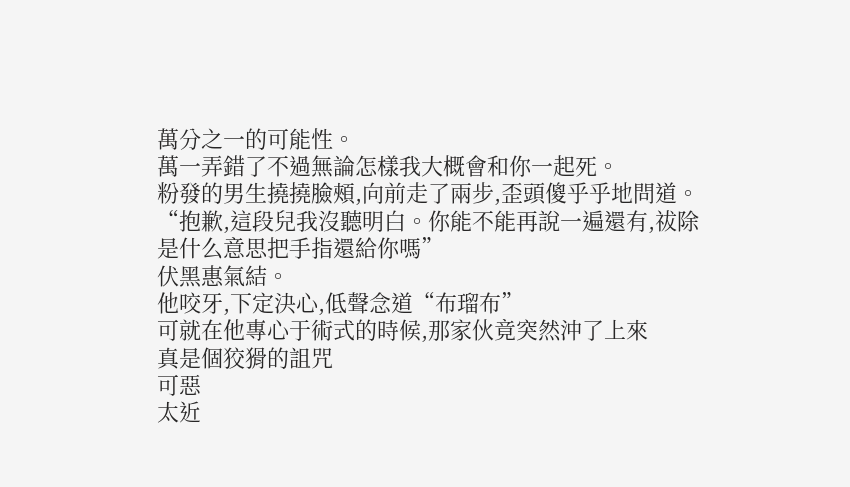萬分之一的可能性。
萬一弄錯了不過無論怎樣我大概會和你一起死。
粉發的男生撓撓臉頰,向前走了兩步,歪頭傻乎乎地問道。
“抱歉,這段兒我沒聽明白。你能不能再說一遍還有,祓除是什么意思把手指還給你嗎”
伏黑惠氣結。
他咬牙,下定決心,低聲念道“布瑠布”
可就在他專心于術式的時候,那家伙竟突然沖了上來
真是個狡猾的詛咒
可惡
太近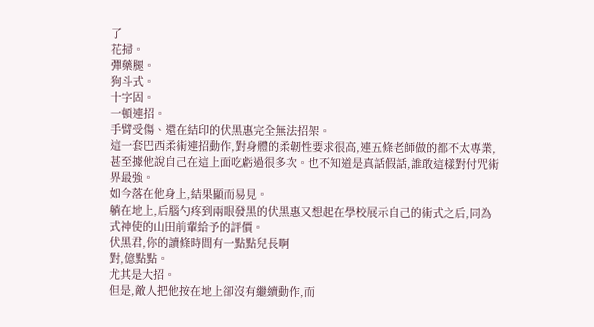了
花掃。
彈藥腿。
狗斗式。
十字固。
一頓連招。
手臂受傷、還在結印的伏黑惠完全無法招架。
這一套巴西柔術連招動作,對身體的柔韌性要求很高,連五條老師做的都不太專業,甚至據他說自己在這上面吃虧過很多次。也不知道是真話假話,誰敢這樣對付咒術界最強。
如今落在他身上,結果顯而易見。
躺在地上,后腦勺疼到兩眼發黑的伏黑惠又想起在學校展示自己的術式之后,同為式神使的山田前輩給予的評價。
伏黑君,你的讀條時間有一點點兒長啊
對,億點點。
尤其是大招。
但是,敵人把他按在地上卻沒有繼續動作,而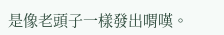是像老頭子一樣發出喟嘆。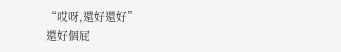“哎呀,還好還好”
還好個屁